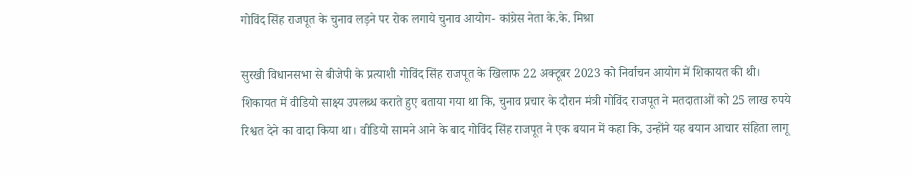गोविंद सिंह राजपूत के चुनाव लड़ने पर रोक लगाये चुनाव आयोग- कांग्रेस नेता के.के. मिश्रा

सुरखी विधानसभा से बीजेपी के प्रत्याशी गोविंद सिंह राजपूत के खिलाफ 22 अक्टूबर 2023 को निर्वाचन आयोग में शिकायत की थी। शिकायत में वीडियो साक्ष्य उपलब्ध कराते हुए बताया गया था कि, चुनाव प्रचार के दौरान मंत्री गोविंद राजपूत ने मतदाताओं को 25 लाख रुपये रिश्वत देने का वादा किया था। वीडियो सामने आने के बाद गोविंद सिंह राजपूत ने एक बयान में कहा कि, उन्होंने यह बयान आचार संहिता लागू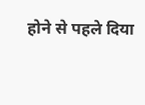होने से पहले दिया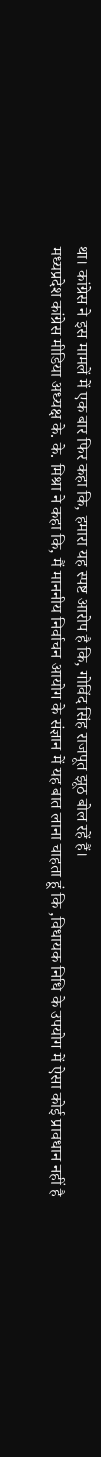था। कांग्रेस ने इस मामलें में एक बार फिर कहा कि, हमारा यह स्पष्ट आरोप है कि, गोविंद सिंह राजपूत झूठ बोल रहें हैं।
मध्यप्रदेश कांग्रेस मीडिया अध्यक्ष के. के. मिश्रा ने कहा कि, मैं माननीय निर्वाचन आयोग के संज्ञान में यह बात लाना चाहता हूं कि ,विधायक निधि के उपयोग में ऐसा कोई प्रावधान नहीं है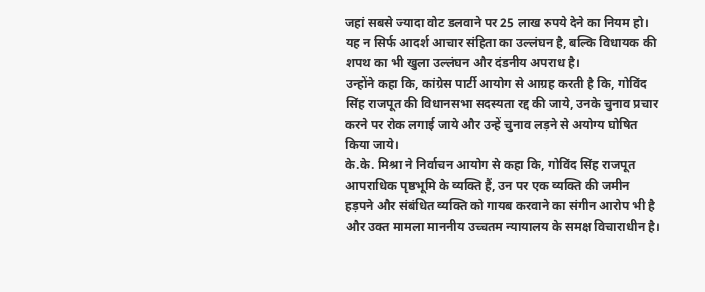जहां सबसे ज्यादा वोट डलवाने पर 25 लाख रुपये देने का नियम हो। यह न सिर्फ आदर्श आचार संहिता का उल्लंघन है, बल्कि विधायक की शपथ का भी खुला उल्लंघन और दंडनीय अपराध है।
उन्होंने कहा कि, कांग्रेस पार्टी आयोग से आग्रह करती है कि, गोविंद सिंह राजपूत की विधानसभा सदस्यता रद्द की जाये, उनके चुनाव प्रचार करने पर रोक लगाई जाये और उन्हें चुनाव लड़ने से अयोग्य घोषित किया जाये।
के.के. मिश्रा ने निर्वाचन आयोग से कहा कि, गोविंद सिंह राजपूत आपराधिक पृष्ठभूमि के व्यक्ति हैं, उन पर एक व्यक्ति की जमीन हड़पने और संबंधित व्यक्ति को गायब करवाने का संगीन आरोप भी है और उक्त मामला माननीय उच्चतम न्यायालय के समक्ष विचाराधीन है।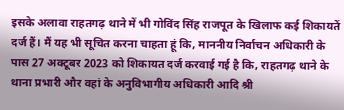इसके अलावा राहतगढ़ थाने में भी गोविंद सिंह राजपूत के खिलाफ कई शिकायतें दर्ज हैं। मैं यह भी सूचित करना चाहता हूं कि, माननीय निर्वाचन अधिकारी के पास 27 अक्टूबर 2023 को शिकायत दर्ज करवाई गई है कि, राहतगढ़ थाने के थाना प्रभारी और वहां के अनुविभागीय अधिकारी आदि श्री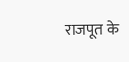राजपूत के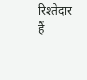रिश्तेदार हैं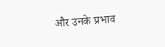और उनके प्रभाव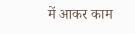में आकर काम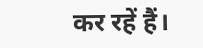कर रहें हैं।